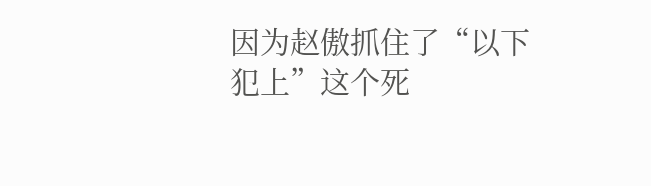因为赵傲抓住了“以下犯上”这个死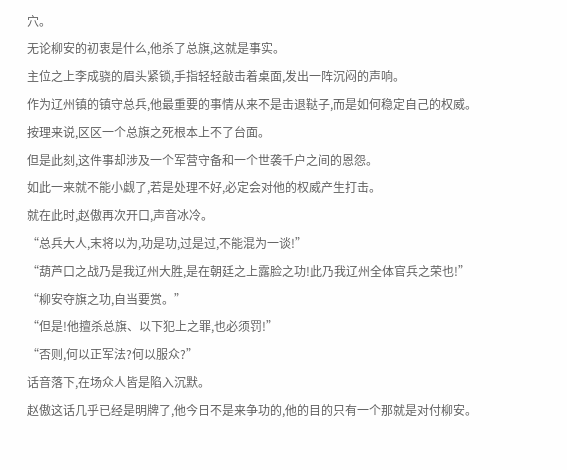穴。
无论柳安的初衷是什么,他杀了总旗,这就是事实。
主位之上李成骁的眉头紧锁,手指轻轻敲击着桌面,发出一阵沉闷的声响。
作为辽州镇的镇守总兵,他最重要的事情从来不是击退鞑子,而是如何稳定自己的权威。
按理来说,区区一个总旗之死根本上不了台面。
但是此刻,这件事却涉及一个军营守备和一个世袭千户之间的恩怨。
如此一来就不能小觑了,若是处理不好,必定会对他的权威产生打击。
就在此时,赵傲再次开口,声音冰冷。
“总兵大人,末将以为,功是功,过是过,不能混为一谈!”
“葫芦口之战乃是我辽州大胜,是在朝廷之上露脸之功!此乃我辽州全体官兵之荣也!”
“柳安夺旗之功,自当要赏。”
“但是!他擅杀总旗、以下犯上之罪,也必须罚!”
“否则,何以正军法?何以服众?”
话音落下,在场众人皆是陷入沉默。
赵傲这话几乎已经是明牌了,他今日不是来争功的,他的目的只有一个那就是对付柳安。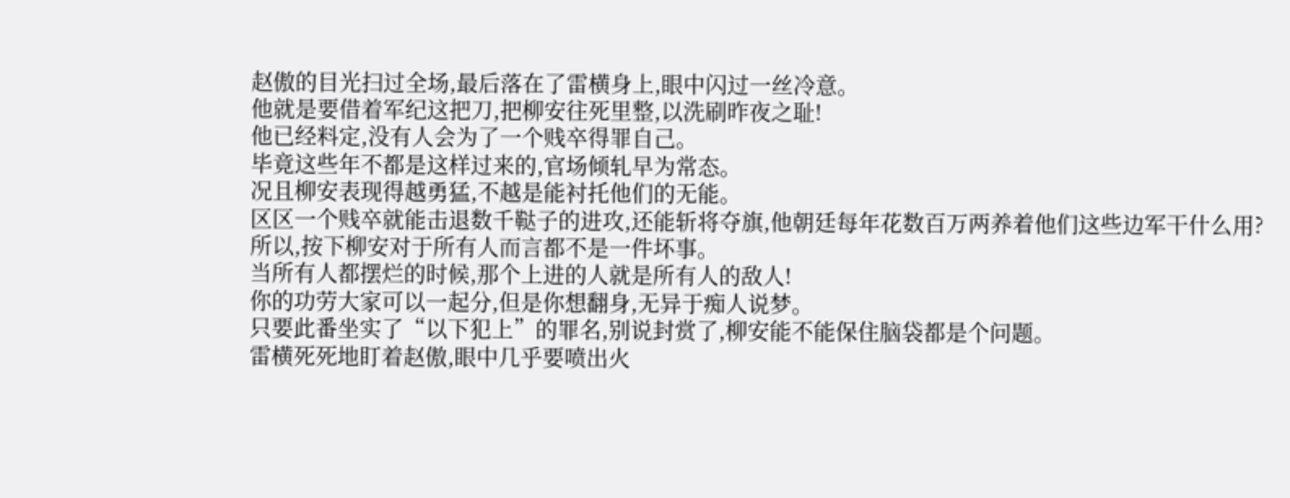赵傲的目光扫过全场,最后落在了雷横身上,眼中闪过一丝冷意。
他就是要借着军纪这把刀,把柳安往死里整,以洗刷昨夜之耻!
他已经料定,没有人会为了一个贱卒得罪自己。
毕竟这些年不都是这样过来的,官场倾轧早为常态。
况且柳安表现得越勇猛,不越是能衬托他们的无能。
区区一个贱卒就能击退数千鞑子的进攻,还能斩将夺旗,他朝廷每年花数百万两养着他们这些边军干什么用?
所以,按下柳安对于所有人而言都不是一件坏事。
当所有人都摆烂的时候,那个上进的人就是所有人的敌人!
你的功劳大家可以一起分,但是你想翻身,无异于痴人说梦。
只要此番坐实了“以下犯上”的罪名,别说封赏了,柳安能不能保住脑袋都是个问题。
雷横死死地盯着赵傲,眼中几乎要喷出火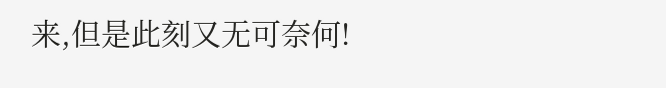来,但是此刻又无可奈何!